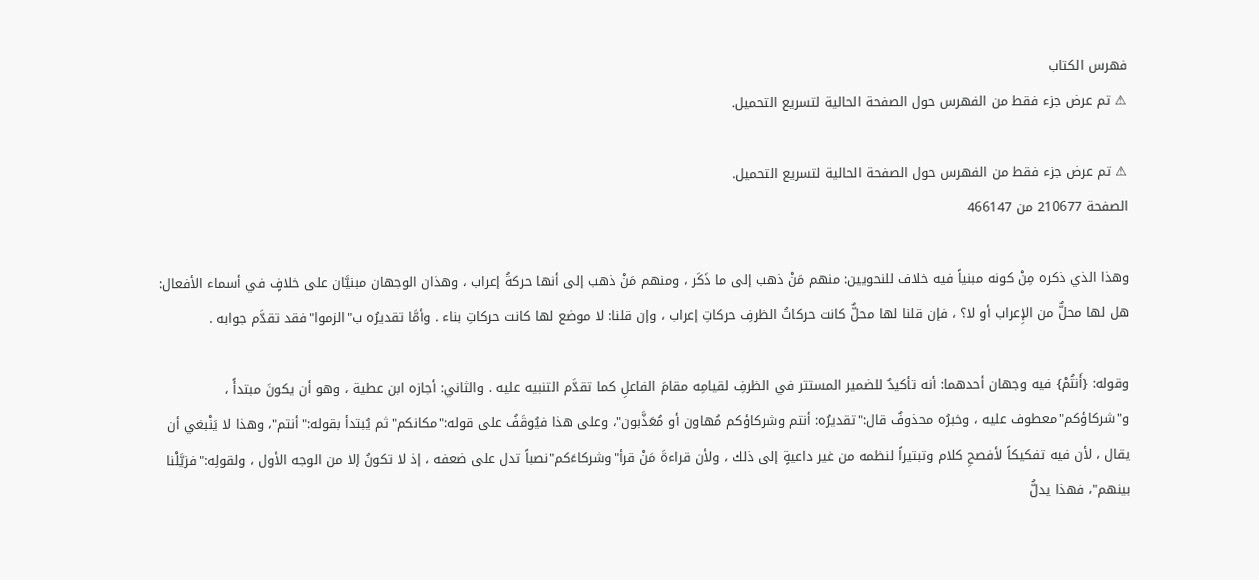فهرس الكتاب
⚠ تم عرض جزء فقط من الفهرس حول الصفحة الحالية لتسريع التحميل.

⚠ تم عرض جزء فقط من الفهرس حول الصفحة الحالية لتسريع التحميل.
الصفحة 210677 من 466147

وهذا الذي ذكره مِنْ كونه مبنياً فيه خلاف للنحويين: منهم مَنْ ذهب إلى ما ذَكَر ، ومنهم مَنْ ذهب إلى أنها حركةُ إعراب ، وهذان الوجهان مبنيَّان على خلافٍ في أسماء الأفعال: هل لها محلٌّ من الإِعراب أو لا؟ ، فإن قلنا لها محلٌّ كانت حركاتُ الظرفِ حركاتِ إعراب ، وإن قلنا: لا موضع لها كانت حركاتِ بناء . وأمَّا تقديرُه ب"الزموا"فقد تقدَّم جوابه .

وقوله: {أَنتُمْ} فيه وجهان أحدهما: أنه تأكيدٌ للضمير المستتر في الظرفِ لقيامِه مقامَ الفاعلِ كما تقدَّم التنبيه عليه . والثاني: أجازه ابن عطية ، وهو أن يكونَ مبتدأً ، و"شركاؤكم"معطوف عليه ، وخبرُه محذوفٌ قال:"تقديرُه: أنتم وشركاؤكم مُهاون أو مُعَذَّبون"، وعلى هذا فيُوقَفُ على قوله:"مكانكم"ثم يُبتدأ بقوله:"أنتم"، وهذا لا يَنْبغي أن يقال ، لأن فيه تفكيكاً لأفصحِ كلام وتبتيراً لنظمه من غير داعيةٍ إلى ذلك ، ولأن قراءةَ مَنْ قرأ"وشركاءَكم"نصباً تدل على ضعفه ، إذ لا تكونُ إلا من الوجه الأول ، ولقولِه:"فزيَّلْنا بينهم"، فهذا يدلُّ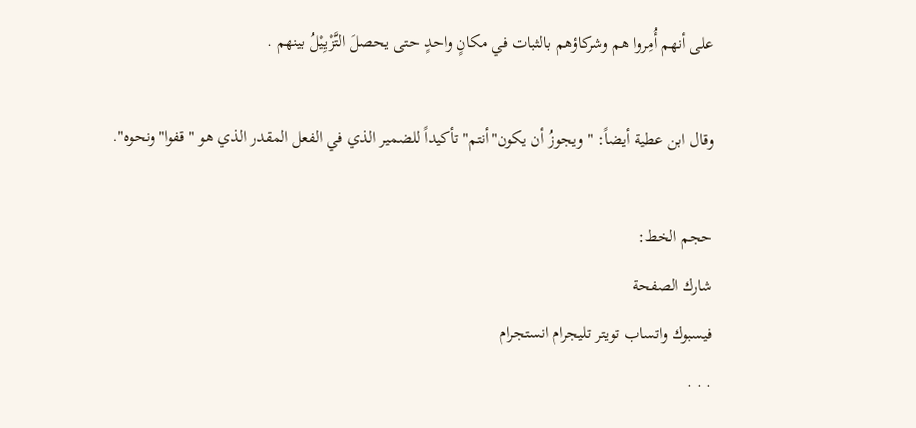على أنهم أُمِروا هم وشركاؤهم بالثبات في مكانٍ واحدٍ حتى يحصلَ التَّزْيِيْلُ بينهم .

وقال ابن عطية أيضاً: " ويجوزُ أن يكون"أنتم"تأكيداً للضمير الذي في الفعل المقدر الذي هو " قفوا"ونحوه".

حجم الخط:
شارك الصفحة
فيسبوك واتساب تويتر تليجرام انستجرام
. . .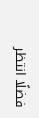فضلًا انتظر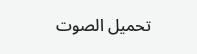تحميل الصوت